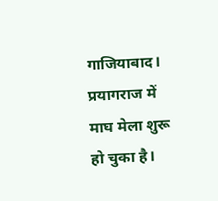गाजियाबाद। प्रयागराज में माघ मेला शुरू हो चुका है।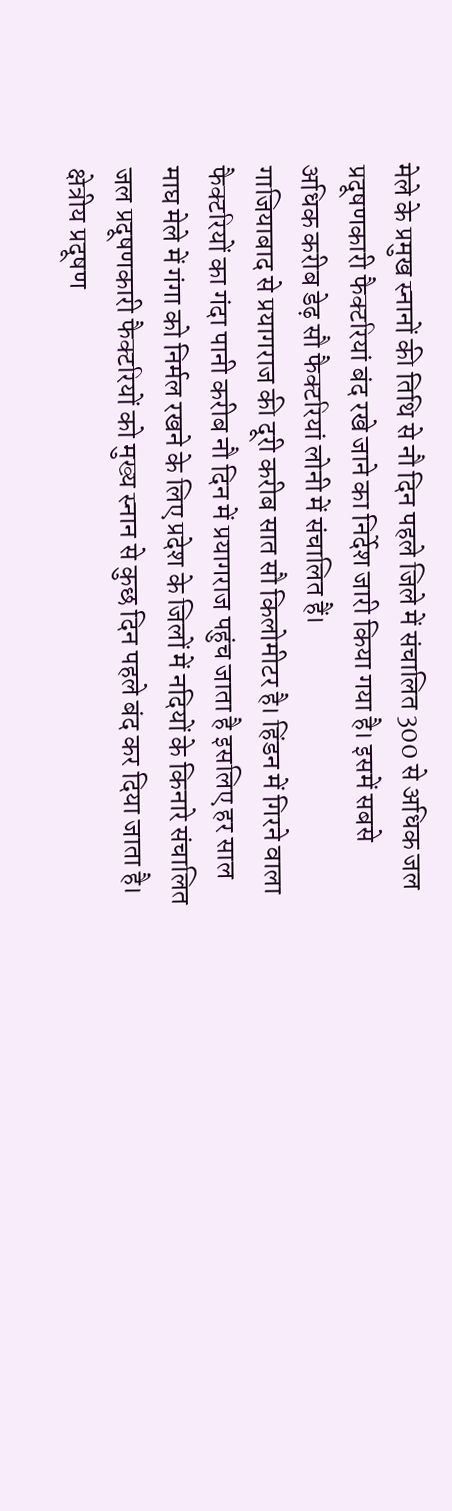मेले के प्रमुख स्नानों की तिथि से नौ दिन पहले जिले में संचालित 300 से अधिक जल प्रदूषणकारी फैक्टरियां बंद रखे जाने का निर्देश जारी किया गया है। इसमें सबसे अधिक करीब डेढ़ सौ फैक्टरियां लोनी में संचालित हैं।
गाजियाबाद से प्रयागराज की दूरी करीब सात सौ किलोमीटर है। हिंडन में गिरने वाला फैक्टरियों का गंदा पानी करीब नौ दिन में प्रयागराज पहुंच जाता है इसलिए हर साल माघ मेले में गंगा को निर्मल रखने के लिए प्रदेश के जिलों में नदियों के किनारे संचालित जल प्रदूषणकारी फैक्टरियों को मुख्य स्नान से कुछ दिन पहले बंद कर दिया जाता है। क्षेत्रीय प्रदूषण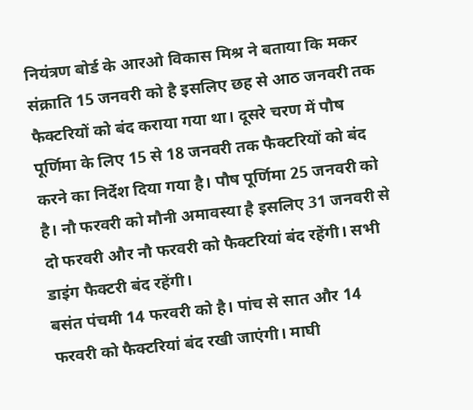नियंत्रण बोर्ड के आरओ विकास मिश्र ने बताया कि मकर संक्राति 15 जनवरी को है इसलिए छह से आठ जनवरी तक फैक्टरियों को बंद कराया गया था। दूसरे चरण में पौष पूर्णिमा के लिए 15 से 18 जनवरी तक फैक्टरियों को बंद करने का निर्देश दिया गया है। पौष पूर्णिमा 25 जनवरी को है। नौ फरवरी को मौनी अमावस्या है इसलिए 31 जनवरी से दो फरवरी और नौ फरवरी को फैक्टरियां बंद रहेंगी। सभी डाइंग फैक्टरी बंद रहेंगी।
बसंत पंचमी 14 फरवरी को है। पांच से सात और 14 फरवरी को फैक्टरियां बंद रखी जाएंगी। माघी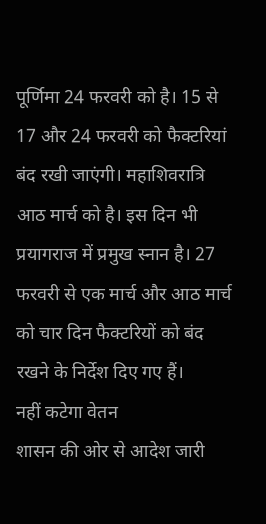पूर्णिमा 24 फरवरी को है। 15 से 17 और 24 फरवरी को फैक्टरियां बंद रखी जाएंगी। महाशिवरात्रि आठ मार्च को है। इस दिन भी प्रयागराज में प्रमुख स्नान है। 27 फरवरी से एक मार्च और आठ मार्च को चार दिन फैक्टरियों को बंद रखने के निर्देश दिए गए हैं।
नहीं कटेगा वेतन
शासन की ओर से आदेश जारी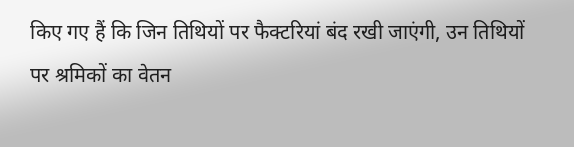किए गए हैं कि जिन तिथियों पर फैक्टरियां बंद रखी जाएंगी, उन तिथियों पर श्रमिकों का वेतन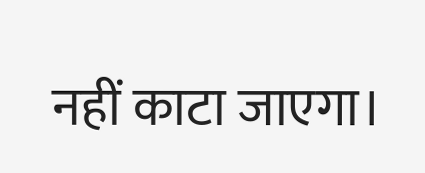नहीं काटा जाएगा।